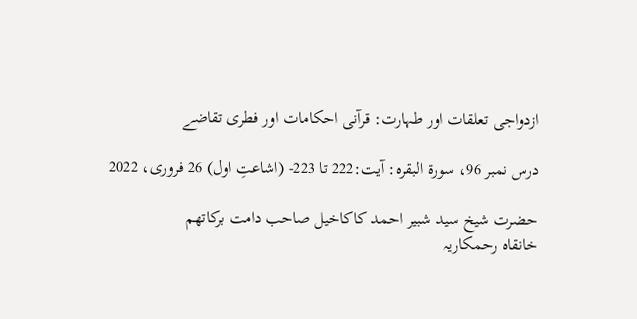ازدواجی تعلقات اور طہارت: قرآنی احکامات اور فطری تقاضے

درس نمبر 96، سورۃ البقرہ: آیت:222 تا 223- (اشاعتِ اول) 26 فروری، 2022

حضرت شیخ سید شبیر احمد کاکاخیل صاحب دامت برکاتھم
خانقاہ رحمکاریہ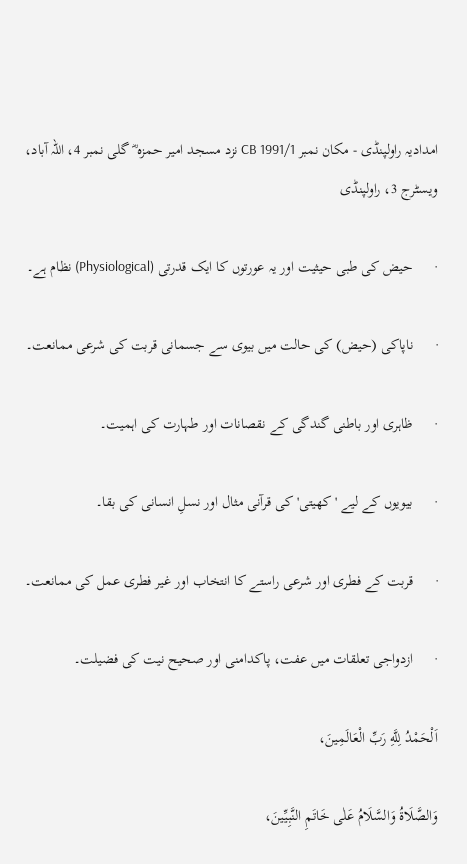امدادیہ راولپنڈی - مکان نمبر CB 1991/1 نزد مسجد امیر حمزہ ؓ گلی نمبر 4، اللہ آباد، ویسٹرج 3، راولپنڈی

·      حیض کی طبی حیثیت اور یہ عورتوں کا ایک قدرتی (Physiological) نظام ہے۔

·      ناپاکی (حیض) کی حالت میں بیوی سے جسمانی قربت کی شرعی ممانعت۔

·      ظاہری اور باطنی گندگی کے نقصانات اور طہارت کی اہمیت۔

·      بیویوں کے لیے 'کھیتی' کی قرآنی مثال اور نسلِ انسانی کی بقا۔

·      قربت کے فطری اور شرعی راستے کا انتخاب اور غیر فطری عمل کی ممانعت۔

·      ازدواجی تعلقات میں عفت، پاکدامنی اور صحیح نیت کی فضیلت۔

اَلْحَمْدُ لِلَّهِ رَبِّ الْعَالَمِينَ،

وَالصَّلَاةُ وَالسَّلَامُ عَلٰى خَاتَمِ النَّبِيِّينَ،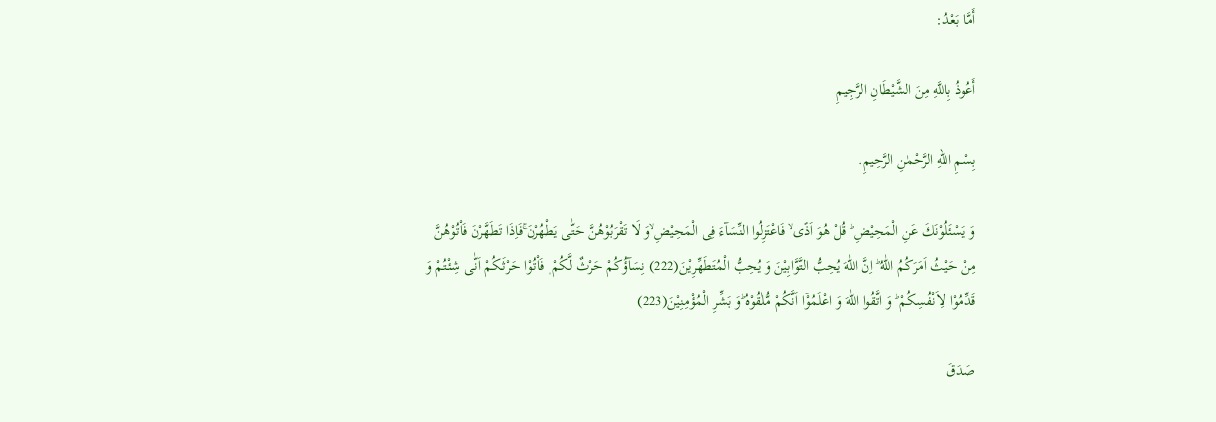أَمَّا بَعْدُ:

أَعُوذُ بِاللَّهِ مِنَ الشَّيْطَانِ الرَّجِيمِ

بِسْمِ اللهِ الرَّحْمٰنِ الرَّحِيمِ.

وَ یَسْئَلُوْنَكَ عَنِ الْمَحِیْضِ ؕ قُلْ هُوَ اَذًى ۙ فَاعْتَزِلُوا النِّسَآءَ فِی الْمَحِیْضِ ۙوَ لَا تَقْرَبُوْهُنَّ حَتّٰى یَطْهُرْنَ ۚفَاِذَا تَطَهَّرْنَ فَاْتُوْهُنَّ مِنْ حَیْثُ اَمَرَكُمُ اللّٰهُ ؕ اِنَّ اللّٰهَ یُحِبُّ التَّوَّابِیْنَ وَ یُحِبُّ الْمُتَطَهِّرِیْنَ(222) نِسَآؤُكُمْ حَرْثٌ لَّكُمْ ۪ فَاْتُوْا حَرْثَـكُمْ اَنّٰى شِئْتُمْ وَ قَدِّمُوْا لِاَنْفُسِكُمْ ؕ وَ اتَّقُوا اللّٰهَ وَ اعْلَمُوْۤا اَنَّكُمْ مُّلٰقُوْهُ ؕوَ بَشِّرِ الْمُؤْمِنِیْنَ(223)

صَدَقَ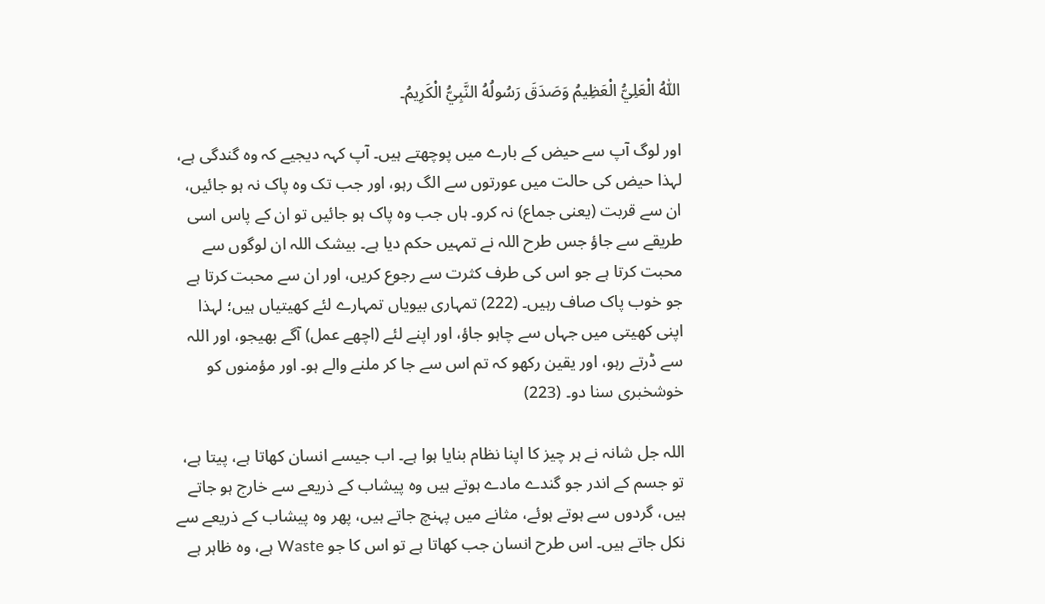اللّٰهُ الْعَلِيُّ الْعَظِيمُ وَصَدَقَ رَسُولُهُ النَّبِيُّ الْكَرِيمُ۔

اور لوگ آپ سے حیض کے بارے میں پوچھتے ہیں۔ آپ کہہ دیجیے کہ وہ گندگی ہے، لہذا حیض کی حالت میں عورتوں سے الگ رہو، اور جب تک وہ پاک نہ ہو جائیں، ان سے قربت (یعنی جماع) نہ کرو۔ ہاں جب وہ پاک ہو جائیں تو ان کے پاس اسی طریقے سے جاؤ جس طرح اللہ نے تمہیں حکم دیا ہے۔ بیشک اللہ ان لوگوں سے محبت کرتا ہے جو اس کی طرف کثرت سے رجوع کریں، اور ان سے محبت کرتا ہے جو خوب پاک صاف رہیں۔ (222) تمہاری بیویاں تمہارے لئے کھیتیاں ہیں؛ لہذا اپنی کھیتی میں جہاں سے چاہو جاؤ، اور اپنے لئے (اچھے عمل) آگے بھیجو، اور اللہ سے ڈرتے رہو، اور یقین رکھو کہ تم اس سے جا کر ملنے والے ہو۔ اور مؤمنوں کو خوشخبری سنا دو۔ (223)

اللہ جل شانہ نے ہر چیز کا اپنا نظام بنایا ہوا ہے۔ اب جیسے انسان کھاتا ہے، پیتا ہے، تو جسم کے اندر جو گندے مادے ہوتے ہیں وہ پیشاب کے ذریعے سے خارج ہو جاتے ہیں، گردوں سے ہوتے ہوئے، مثانے میں پہنچ جاتے ہیں، پھر وہ پیشاب کے ذریعے سے نکل جاتے ہیں۔ اس طرح انسان جب کھاتا ہے تو اس کا جو Waste ہے، وہ ظاہر ہے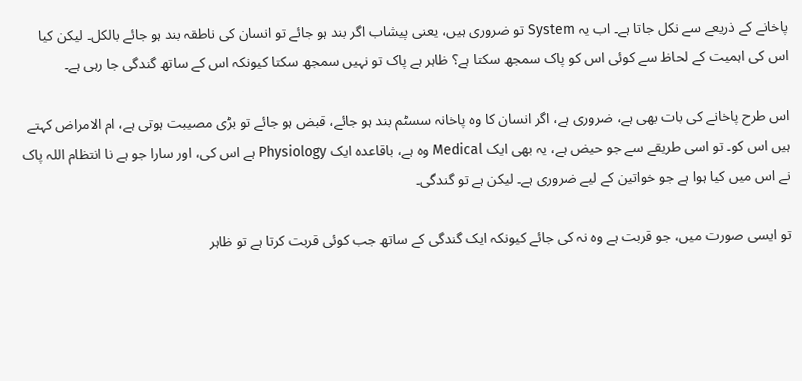پاخانے کے ذریعے سے نکل جاتا ہے۔ اب یہ System تو ضروری ہیں، یعنی پیشاب اگر بند ہو جائے تو انسان کی ناطقہ بند ہو جائے بالکل۔ لیکن کیا اس کی اہمیت کے لحاظ سے کوئی اس کو پاک سمجھ سکتا ہے؟ ظاہر ہے پاک تو نہیں سمجھ سکتا کیونکہ اس کے ساتھ گندگی جا رہی ہے۔

اس طرح پاخانے کی بات بھی ہے، ضروری ہے، اگر انسان کا وہ پاخانہ سسٹم بند ہو جائے، قبض ہو جائے تو بڑی مصیبت ہوتی ہے، ام الامراض کہتے ہیں اس کو۔ تو اسی طریقے سے جو حیض ہے، یہ بھی ایک Medical وہ ہے، باقاعدہ ایک Physiology ہے اس کی، اور سارا جو ہے نا انتظام اللہ پاک نے اس میں کیا ہوا ہے جو خواتین کے لیے ضروری ہے۔ لیکن ہے تو گندگی۔

تو ایسی صورت میں، جو قربت ہے وہ نہ کی جائے کیونکہ ایک گندگی کے ساتھ جب کوئی قربت کرتا ہے تو ظاہر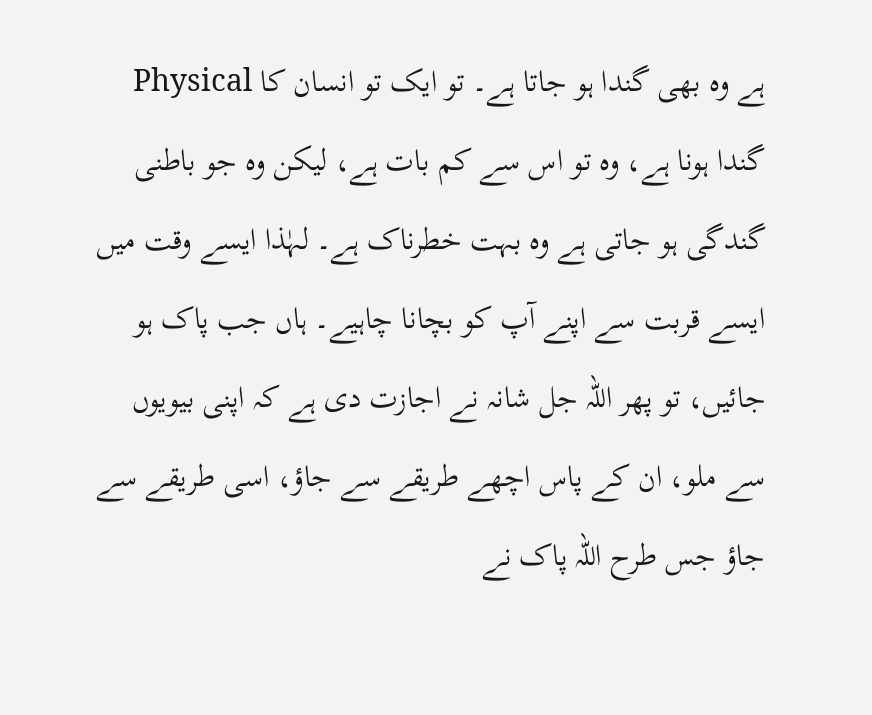ہے وہ بھی گندا ہو جاتا ہے۔ تو ایک تو انسان کا Physical گندا ہونا ہے، وہ تو اس سے کم بات ہے، لیکن وہ جو باطنی گندگی ہو جاتی ہے وہ بہت خطرناک ہے۔ لہٰذا ایسے وقت میں ایسے قربت سے اپنے آپ کو بچانا چاہیے۔ ہاں جب پاک ہو جائیں، تو پھر اللہ جل شانہ نے اجازت دی ہے کہ اپنی بیویوں سے ملو، ان کے پاس اچھے طریقے سے جاؤ، اسی طریقے سے جاؤ جس طرح اللہ پاک نے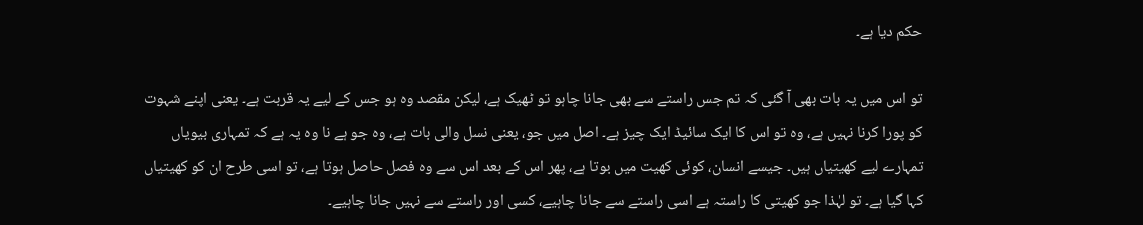حکم دیا ہے۔

تو اس میں یہ بات بھی آ گئی کہ تم جس راستے سے بھی جانا چاہو تو ٹھیک ہے، لیکن مقصد وہ ہو جس کے لیے یہ قربت ہے۔ یعنی اپنے شہوت کو پورا کرنا نہیں ہے، وہ تو اس کا ایک سائیڈ ایک چیز ہے۔ اصل میں جو، یعنی نسل والی بات ہے، وہ جو ہے نا وہ یہ ہے کہ تمہاری بیویاں تمہارے لیے کھیتیاں ہیں۔ جیسے انسان، کوئی کھیت میں بوتا ہے، پھر اس کے بعد اس سے وہ فصل حاصل ہوتا ہے، تو اسی طرح ان کو کھیتیاں کہا گیا ہے۔ تو لہٰذا جو کھیتی کا راستہ ہے اسی راستے سے جانا چاہیے، کسی اور راستے سے نہیں جانا چاہیے۔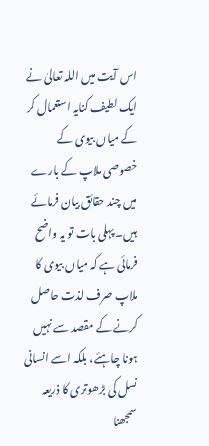اس آیت میں اللہ تعالیٰ نے ایک لطیف کنایہ استعمال کر کے میاں بیوی کے خصوصی ملاپ کے بارے میں چند حقائق بیان فرمائے ہیں۔ پہلی بات تو یہ واضح فرمائی ہے کہ میاں بیوی کا ملاپ صرف لذت حاصل کرنے کے مقصد سے نہیں ہونا چاہئے، بلکہ اسے انسانی نسل کی بڑھوتری کا ذریعہ سمجھنا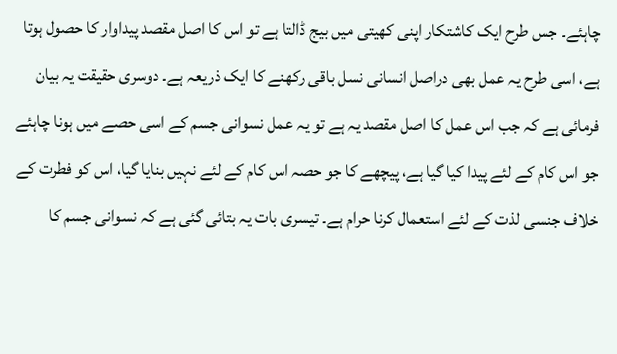چاہئے۔ جس طرح ایک کاشتکار اپنی کھیتی میں بیج ڈالتا ہے تو اس کا اصل مقصد پیداوار کا حصول ہوتا ہے، اسی طرح یہ عمل بھی دراصل انسانی نسل باقی رکھنے کا ایک ذریعہ ہے۔ دوسری حقیقت یہ بیان فرمائی ہے کہ جب اس عمل کا اصل مقصد یہ ہے تو یہ عمل نسوانی جسم کے اسی حصے میں ہونا چاہئے جو اس کام کے لئے پیدا کیا گیا ہے، پیچھے کا جو حصہ اس کام کے لئے نہیں بنایا گیا، اس کو فطرت کے خلاف جنسی لذت کے لئے استعمال کرنا حرام ہے۔ تیسری بات یہ بتائی گئی ہے کہ نسوانی جسم کا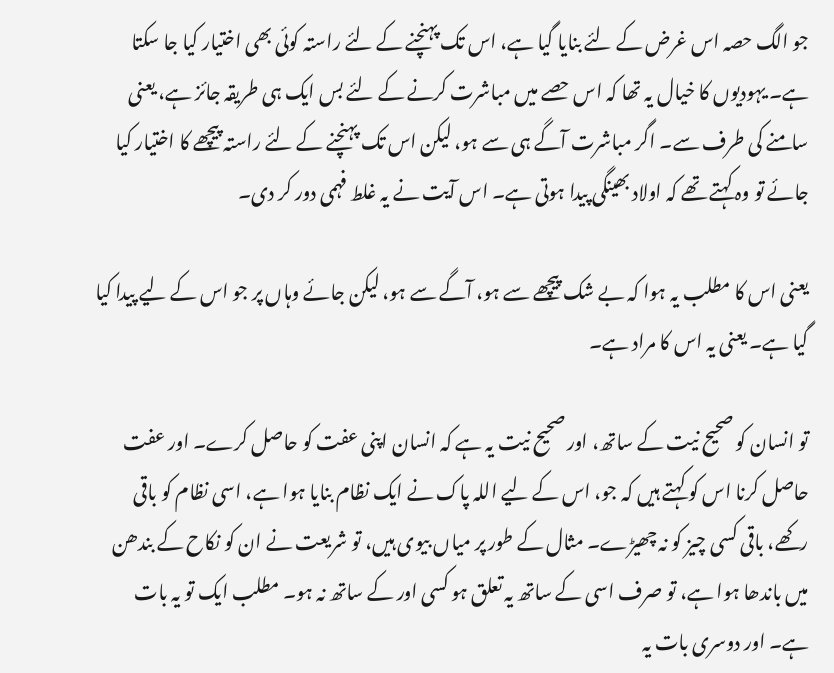جو الگ حصہ اس غرض کے لئے بنایا گیا ہے، اس تک پہنچنے کے لئے راستہ کوئی بھی اختیار کیا جا سکتا ہے۔ یہودیوں کا خیال یہ تھا کہ اس حصے میں مباشرت کرنے کے لئے بس ایک ہی طریقہ جائز ہے، یعنی سامنے کی طرف سے۔ اگر مباشرت آگے ہی سے ہو، لیکن اس تک پہنچنے کے لئے راستہ پیچھے کا اختیار کیا جائے تو وہ کہتے تھے کہ اولاد بھینگی پیدا ہوتی ہے۔ اس آیت نے یہ غلط فہمی دور کر دی۔

یعنی اس کا مطلب یہ ہوا کہ بے شک پیچھے سے ہو، آگے سے ہو، لیکن جائے وہاں پر جو اس کے لیے پیدا کیا گیا ہے۔ یعنی یہ اس کا مراد ہے۔

تو انسان کو صحیح نیت کے ساتھ، اور صحیح نیت یہ ہے کہ انسان اپنی عفت کو حاصل کرے۔ اور عفت حاصل کرنا اس کو کہتے ہیں کہ جو، اس کے لیے اللہ پاک نے ایک نظام بنایا ہوا ہے، اسی نظام کو باقی رکھے، باقی کسی چیز کو نہ چھیڑے۔ مثال کے طور پر میاں بیوی ہیں، تو شریعت نے ان کو نکاح کے بندھن میں باندھا ہوا ہے، تو صرف اسی کے ساتھ یہ تعلق ہو کسی اور کے ساتھ نہ ہو۔ مطلب ایک تو یہ بات ہے۔ اور دوسری بات یہ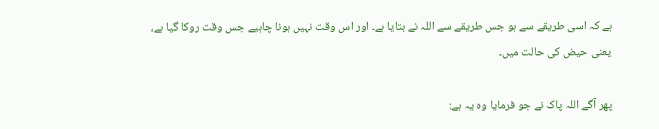ہے کہ اسی طریقے سے ہو جس طریقے سے اللہ نے بتایا ہے۔ اور اس وقت نہیں ہونا چاہیے جس وقت روکا گیا ہے، یعنی حیض کی حالت میں۔

پھر آگے اللہ پاک نے جو فرمایا وہ یہ ہے: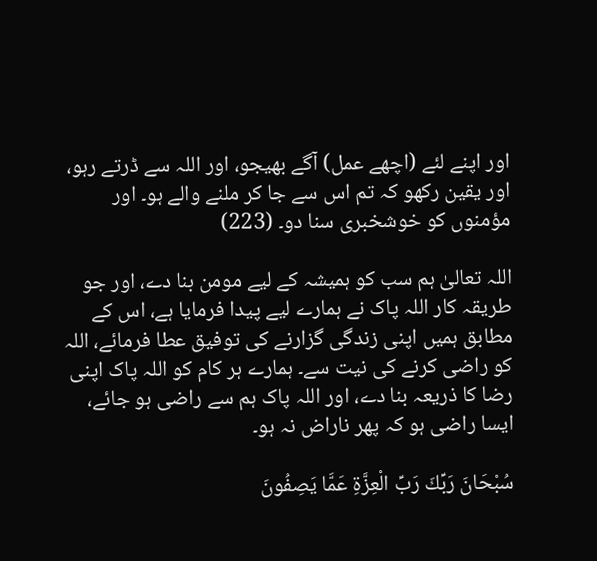اور اپنے لئے (اچھے عمل) آگے بھیجو، اور اللہ سے ڈرتے رہو، اور یقین رکھو کہ تم اس سے جا کر ملنے والے ہو۔ اور مؤمنوں کو خوشخبری سنا دو۔ (223)

اللہ تعالیٰ ہم سب کو ہمیشہ کے لیے مومن بنا دے، اور جو طریقہ کار اللہ پاک نے ہمارے لیے پیدا فرمایا ہے، اس کے مطابق ہمیں اپنی زندگی گزارنے کی توفیق عطا فرمائے، اللہ کو راضی کرنے کی نیت سے۔ ہمارے ہر کام کو اللہ پاک اپنی رضا کا ذریعہ بنا دے، اور اللہ پاک ہم سے راضی ہو جائے، ایسا راضی ہو کہ پھر ناراض نہ ہو۔

سُبْحَانَ رَبِّكَ رَبِّ الْعِزَّةِ عَمَّا يَصِفُونَ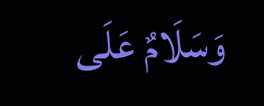وَسَلَامٌ عَلَى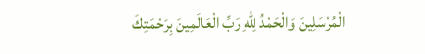الْمُرْسَلِينَ وَالْحَمْدُ لِلّٰهِ رَبِّ الْعَالَمِينَ بِرَحْمَتِكَ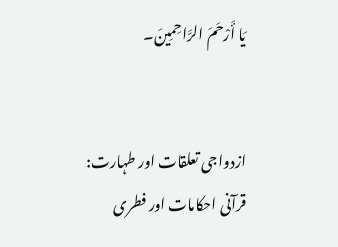يَا أَرْحَمَ الرَّاحِمِينَ۔


ازدواجی تعلقات اور طہارت: قرآنی احکامات اور فطری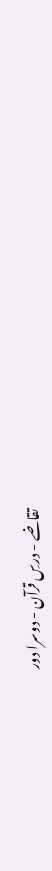تقاضے - درسِ قرآن - دوسرا دور